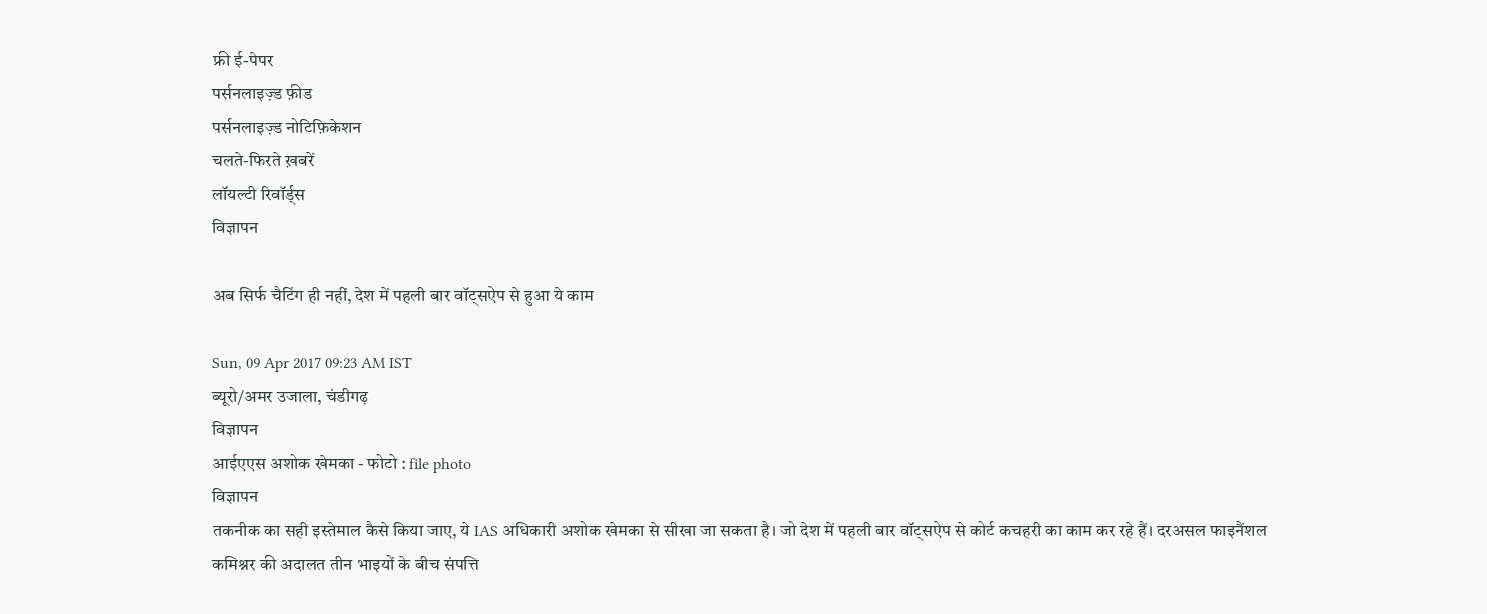फ्री ई-पेपर
पर्सनलाइज़्ड फ़ीड
पर्सनलाइज़्ड नोटिफ़िकेशन
चलते-फिरते ख़बरें
लॉयल्टी रिवॉर्ड्स
विज्ञापन

अब सिर्फ चैटिंग ही नहीं, देश में पहली बार वॉट्सऐप से हुआ ये काम

Sun, 09 Apr 2017 09:23 AM IST
ब्यूरो/अमर उजाला, चंडीगढ़
विज्ञापन
आईएएस अशोक खेमका - फोटो : file photo
विज्ञापन
तकनीक का सही इस्तेमाल कैसे किया जाए, ये IAS अधिकारी अशोक खेमका से सीखा जा सकता है। जो देश में पहली बार वॉट्सऐप से कोर्ट कचहरी का काम कर रहे हैं। दरअसल फाइनैंशल कमिश्नर की अदालत तीन भाइयों के बीच संपत्ति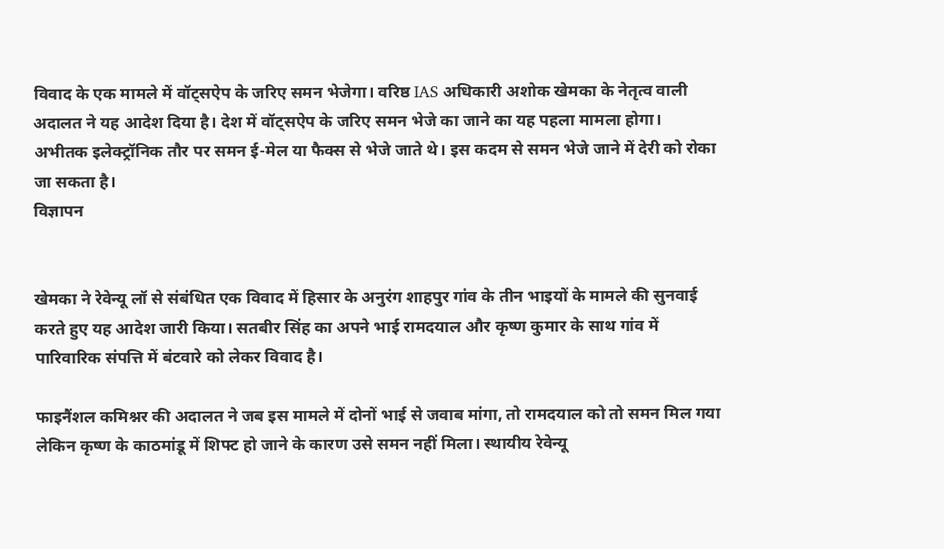विवाद के एक मामले में वॉट्सऐप के जरिए समन भेजेगा। वरिष्ठ IAS अधिकारी अशोक खेमका के नेतृत्व वाली अदालत ने यह आदेश दिया है। देश में वॉट्सऐप के जरिए समन भेजे का जाने का यह पहला मामला होगा। अभीतक इलेक्ट्रॉनिक तौर पर समन ई-मेल या फैक्स से भेजे जाते थे। इस कदम से समन भेजे जाने में देरी को रोका जा सकता है।
विज्ञापन


खेमका ने रेवेन्यू लॉ से संबंधित एक विवाद में हिसार के अनुरंग शाहपुर गांव के तीन भाइयों के मामले की सुनवाई करते हुए यह आदेश जारी किया। सतबीर सिंह का अपने भाई रामदयाल और कृष्ण कुमार के साथ गांव में पारिवारिक संपत्ति में बंटवारे को लेकर विवाद है।

फाइनैंशल कमिश्नर की अदालत ने जब इस मामले में दोनों भाई से जवाब मांगा, तो रामदयाल को तो समन मिल गया लेकिन कृष्ण के काठमांडू में शिफ्ट हो जाने के कारण उसे समन नहीं मिला। स्थायीय रेवेन्यू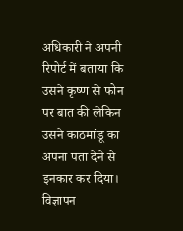अधिकारी ने अपनी रिपोर्ट में बताया कि उसने कृष्ण से फोन पर बात की लेकिन उसने काठमांडू का अपना पता देने से इनकार कर दिया।
विज्ञापन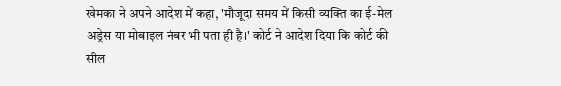खेमका ने अपने आदेश में कहा, 'मौजूदा समय में किसी व्यक्ति का ई-मेल अड्रेस या मोबाइल नंबर भी पता ही है।' कोर्ट ने आदेश दिया कि कोर्ट की सील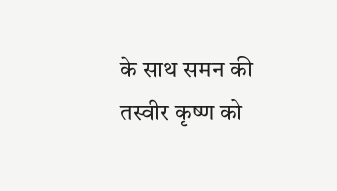के साथ समन की तस्वीर कृष्ण को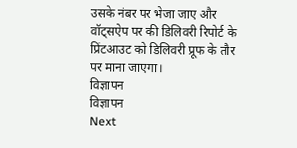उसके नंबर पर भेजा जाए और वॉट्सऐप पर की डिलिवरी रिपोर्ट के प्रिंटआउट को डिलिवरी प्रूफ के तौर पर माना जाएगा।
विज्ञापन
विज्ञापन
Next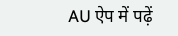AU ऐप में पढ़ें